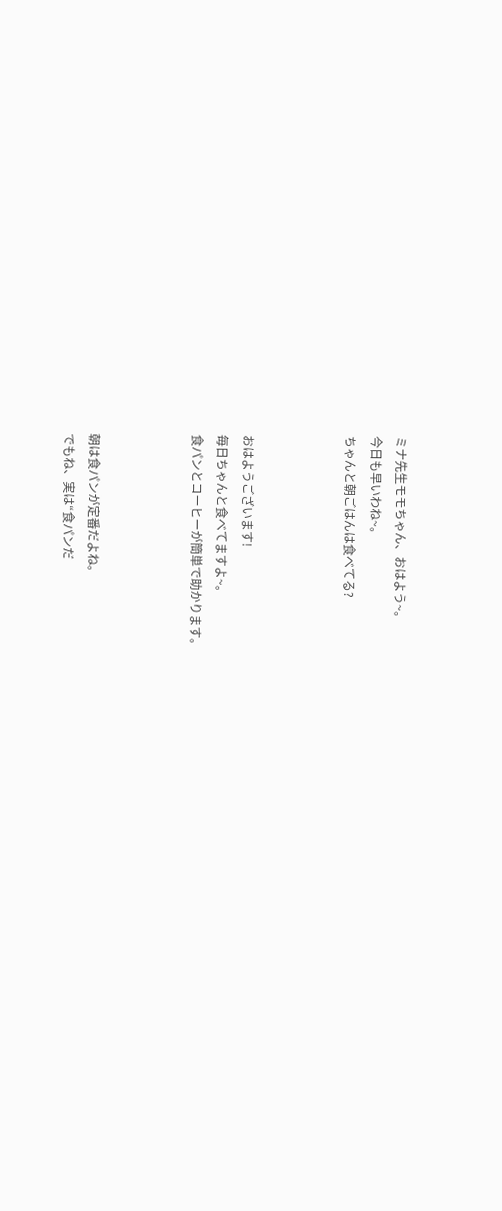ミナ先生モモちゃん、おはよう~。
今日も早いわね~。
ちゃんと朝ごはんは食べてる?



おはようございます!
毎日ちゃんと食べてますよ~。
食パンとコーヒーが簡単で助かります。



朝は食パンが定番だよね。
でもね、実は“食パンだ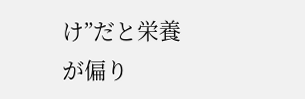け”だと栄養が偏り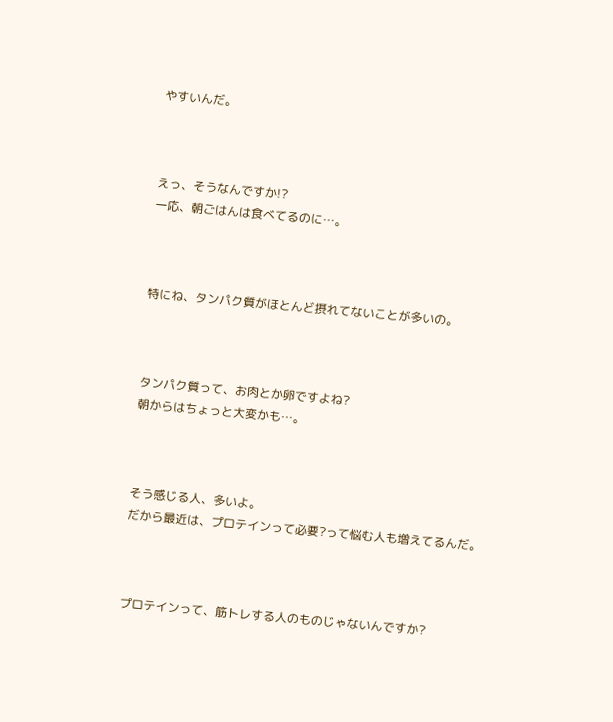やすいんだ。



えっ、そうなんですか!?
一応、朝ごはんは食べてるのに…。



特にね、タンパク質がほとんど摂れてないことが多いの。



タンパク質って、お肉とか卵ですよね?
朝からはちょっと大変かも…。



そう感じる人、多いよ。
だから最近は、プロテインって必要?って悩む人も増えてるんだ。



プロテインって、筋トレする人のものじゃないんですか?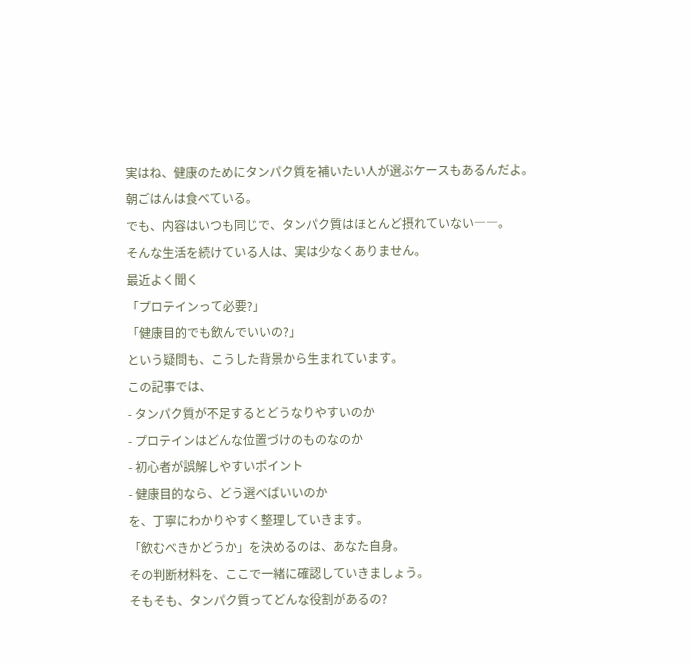実はね、健康のためにタンパク質を補いたい人が選ぶケースもあるんだよ。
朝ごはんは食べている。
でも、内容はいつも同じで、タンパク質はほとんど摂れていない――。
そんな生活を続けている人は、実は少なくありません。
最近よく聞く
「プロテインって必要?」
「健康目的でも飲んでいいの?」
という疑問も、こうした背景から生まれています。
この記事では、
- タンパク質が不足するとどうなりやすいのか
- プロテインはどんな位置づけのものなのか
- 初心者が誤解しやすいポイント
- 健康目的なら、どう選べばいいのか
を、丁寧にわかりやすく整理していきます。
「飲むべきかどうか」を決めるのは、あなた自身。
その判断材料を、ここで一緒に確認していきましょう。
そもそも、タンパク質ってどんな役割があるの?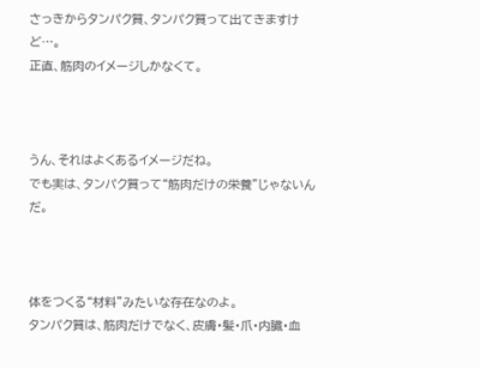さっきからタンパク質、タンパク質って出てきますけど…。
正直、筋肉のイメージしかなくて。



うん、それはよくあるイメージだね。
でも実は、タンパク質って“筋肉だけの栄養”じゃないんだ。



体をつくる“材料”みたいな存在なのよ。
タンパク質は、筋肉だけでなく、皮膚・髪・爪・内臓・血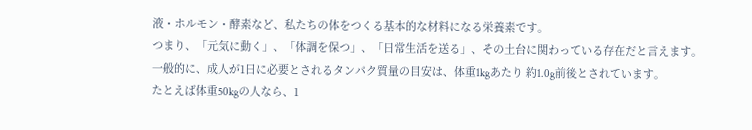液・ホルモン・酵素など、私たちの体をつくる基本的な材料になる栄養素です。
つまり、「元気に動く」、「体調を保つ」、「日常生活を送る」、その土台に関わっている存在だと言えます。
一般的に、成人が1日に必要とされるタンパク質量の目安は、体重1kgあたり 約1.0g前後とされています。
たとえば体重50kgの人なら、1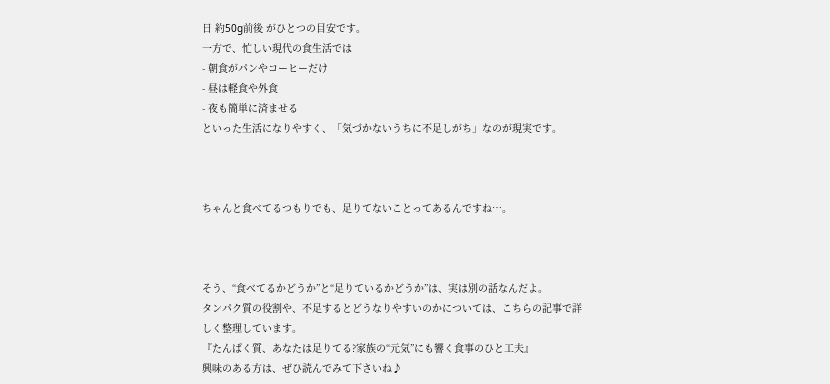日 約50g前後 がひとつの目安です。
一方で、忙しい現代の食生活では
- 朝食がパンやコーヒーだけ
- 昼は軽食や外食
- 夜も簡単に済ませる
といった生活になりやすく、「気づかないうちに不足しがち」なのが現実です。



ちゃんと食べてるつもりでも、足りてないことってあるんですね…。



そう、“食べてるかどうか”と“足りているかどうか”は、実は別の話なんだよ。
タンパク質の役割や、不足するとどうなりやすいのかについては、こちらの記事で詳しく整理しています。
『たんぱく質、あなたは足りてる?家族の“元気”にも響く食事のひと工夫』
興味のある方は、ぜひ読んでみて下さいね♪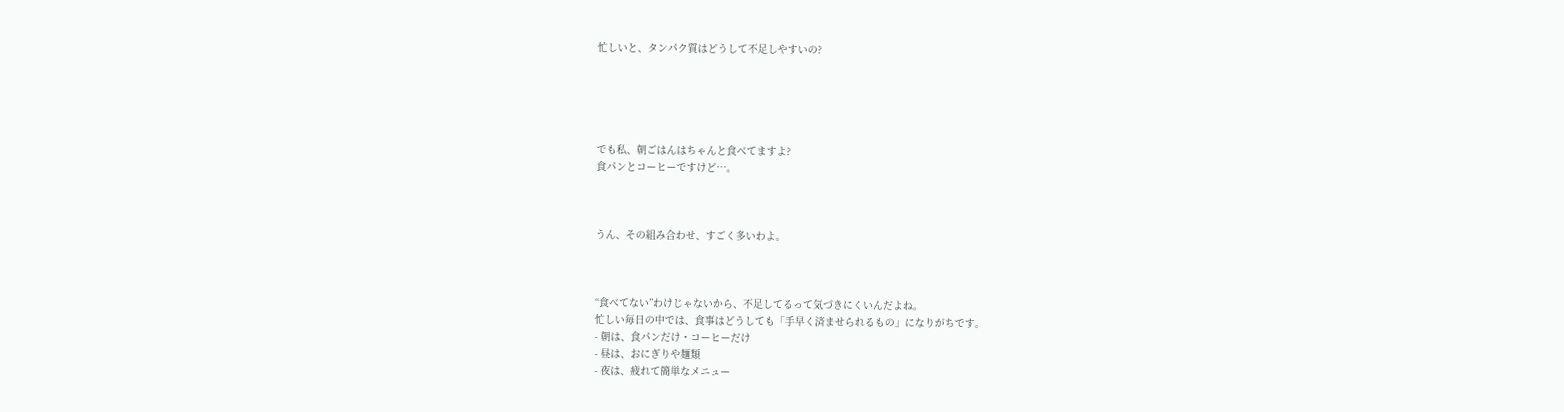忙しいと、タンパク質はどうして不足しやすいの?





でも私、朝ごはんはちゃんと食べてますよ?
食パンとコーヒーですけど…。



うん、その組み合わせ、すごく多いわよ。



“食べてない”わけじゃないから、不足してるって気づきにくいんだよね。
忙しい毎日の中では、食事はどうしても「手早く済ませられるもの」になりがちです。
- 朝は、食パンだけ・コーヒーだけ
- 昼は、おにぎりや麺類
- 夜は、疲れて簡単なメニュー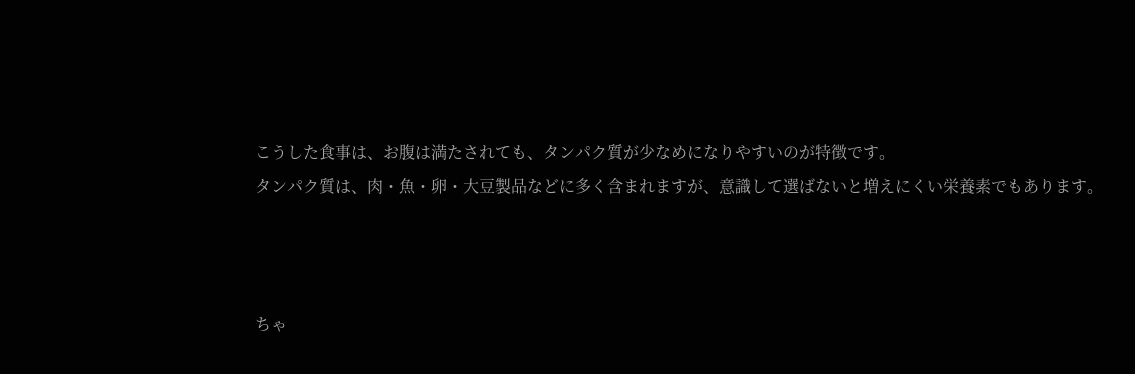こうした食事は、お腹は満たされても、タンパク質が少なめになりやすいのが特徴です。
タンパク質は、肉・魚・卵・大豆製品などに多く含まれますが、意識して選ばないと増えにくい栄養素でもあります。



ちゃ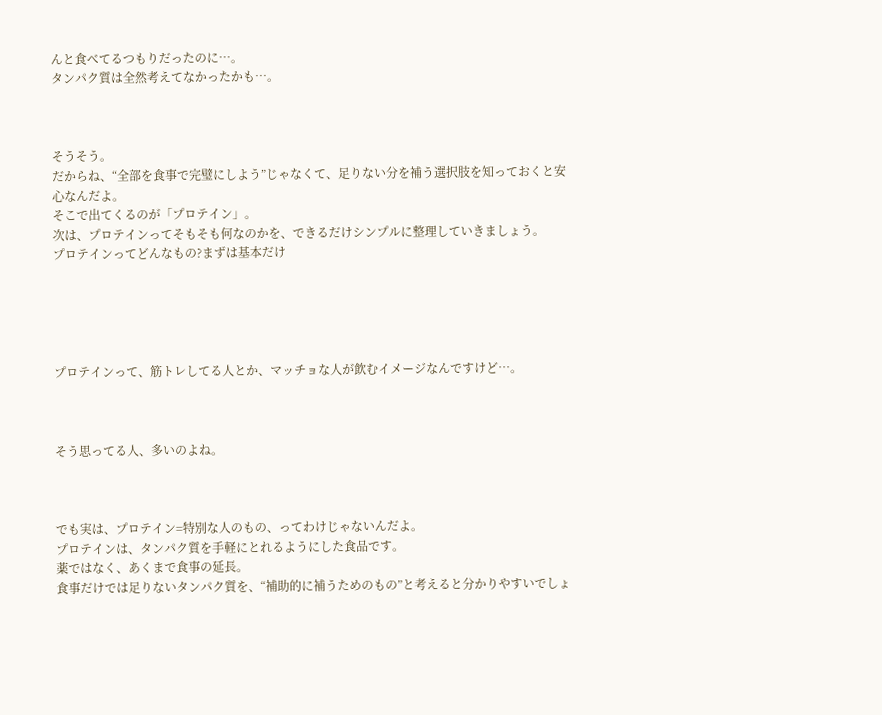んと食べてるつもりだったのに…。
タンパク質は全然考えてなかったかも…。



そうそう。
だからね、“全部を食事で完璧にしよう”じゃなくて、足りない分を補う選択肢を知っておくと安心なんだよ。
そこで出てくるのが「プロテイン」。
次は、プロテインってそもそも何なのかを、できるだけシンプルに整理していきましょう。
プロテインってどんなもの?まずは基本だけ





プロテインって、筋トレしてる人とか、マッチョな人が飲むイメージなんですけど…。



そう思ってる人、多いのよね。



でも実は、プロテイン=特別な人のもの、ってわけじゃないんだよ。
プロテインは、タンパク質を手軽にとれるようにした食品です。
薬ではなく、あくまで食事の延長。
食事だけでは足りないタンパク質を、“補助的に補うためのもの”と考えると分かりやすいでしょ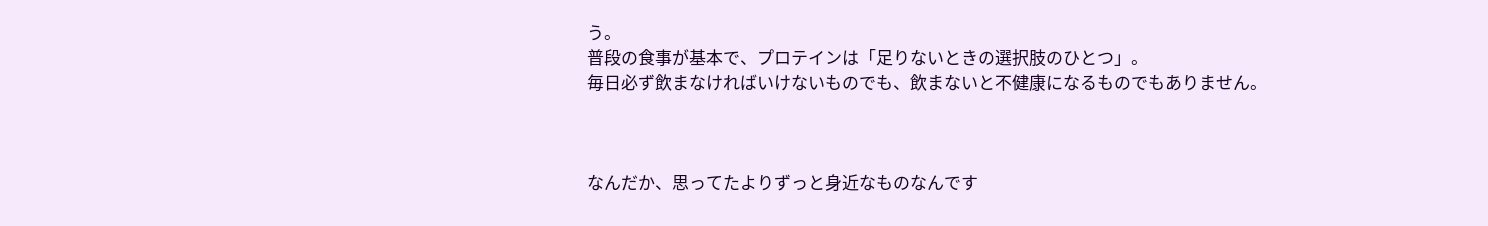う。
普段の食事が基本で、プロテインは「足りないときの選択肢のひとつ」。
毎日必ず飲まなければいけないものでも、飲まないと不健康になるものでもありません。



なんだか、思ってたよりずっと身近なものなんです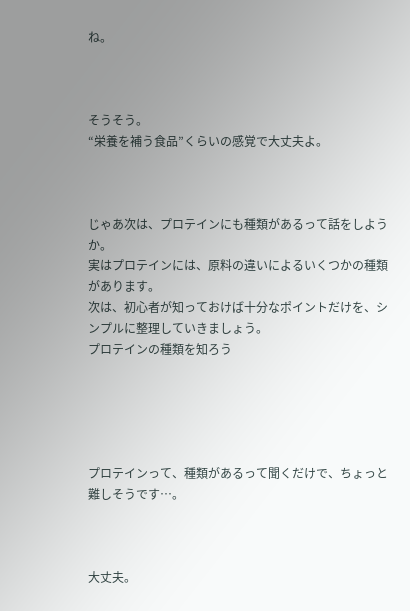ね。



そうそう。
“栄養を補う食品”くらいの感覚で大丈夫よ。



じゃあ次は、プロテインにも種類があるって話をしようか。
実はプロテインには、原料の違いによるいくつかの種類があります。
次は、初心者が知っておけば十分なポイントだけを、シンプルに整理していきましょう。
プロテインの種類を知ろう





プロテインって、種類があるって聞くだけで、ちょっと難しそうです…。



大丈夫。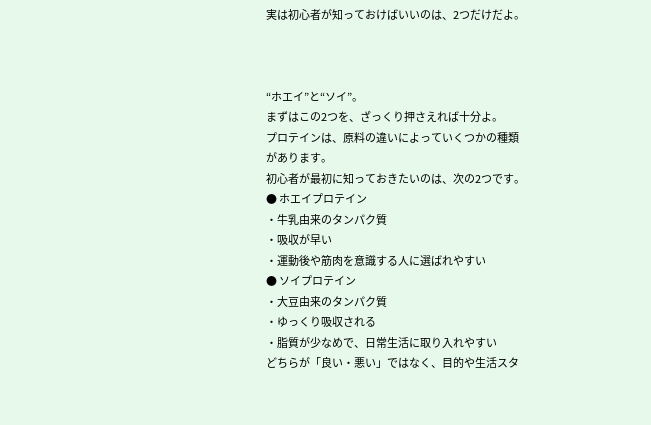実は初心者が知っておけばいいのは、2つだけだよ。



“ホエイ”と“ソイ”。
まずはこの2つを、ざっくり押さえれば十分よ。
プロテインは、原料の違いによっていくつかの種類があります。
初心者が最初に知っておきたいのは、次の2つです。
● ホエイプロテイン
・牛乳由来のタンパク質
・吸収が早い
・運動後や筋肉を意識する人に選ばれやすい
● ソイプロテイン
・大豆由来のタンパク質
・ゆっくり吸収される
・脂質が少なめで、日常生活に取り入れやすい
どちらが「良い・悪い」ではなく、目的や生活スタ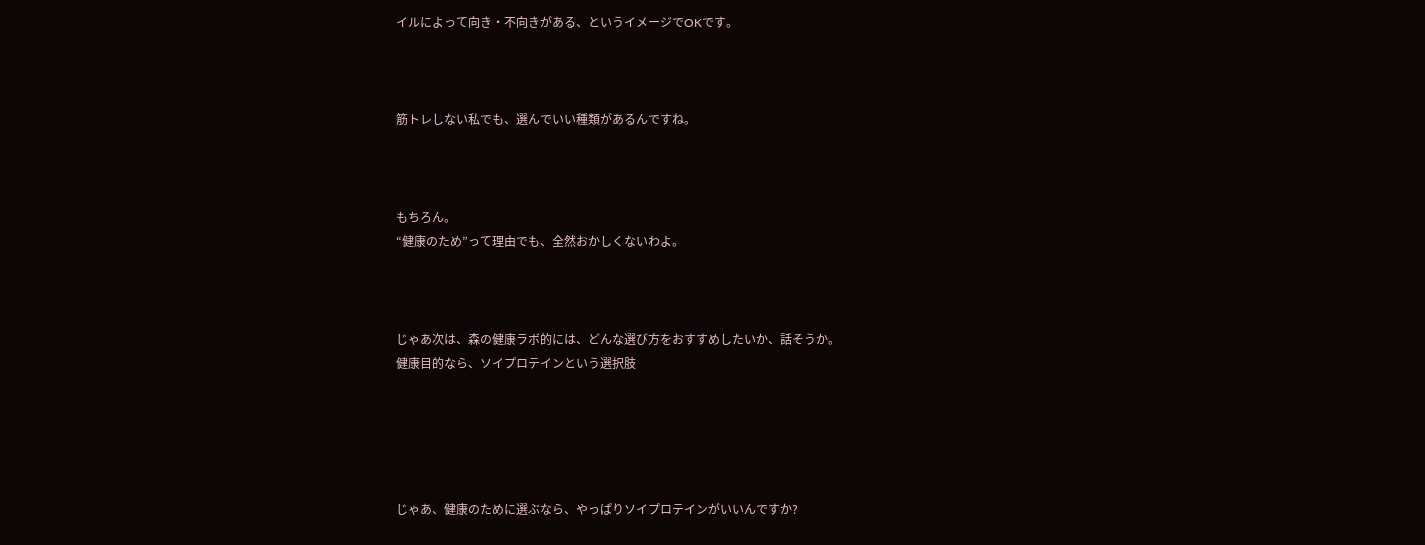イルによって向き・不向きがある、というイメージでOKです。



筋トレしない私でも、選んでいい種類があるんですね。



もちろん。
“健康のため”って理由でも、全然おかしくないわよ。



じゃあ次は、森の健康ラボ的には、どんな選び方をおすすめしたいか、話そうか。
健康目的なら、ソイプロテインという選択肢





じゃあ、健康のために選ぶなら、やっぱりソイプロテインがいいんですか?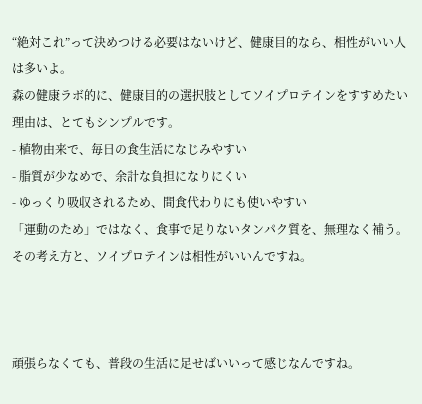“絶対これ”って決めつける必要はないけど、健康目的なら、相性がいい人は多いよ。
森の健康ラボ的に、健康目的の選択肢としてソイプロテインをすすめたい理由は、とてもシンプルです。
- 植物由来で、毎日の食生活になじみやすい
- 脂質が少なめで、余計な負担になりにくい
- ゆっくり吸収されるため、間食代わりにも使いやすい
「運動のため」ではなく、食事で足りないタンパク質を、無理なく補う。
その考え方と、ソイプロテインは相性がいいんですね。



頑張らなくても、普段の生活に足せばいいって感じなんですね。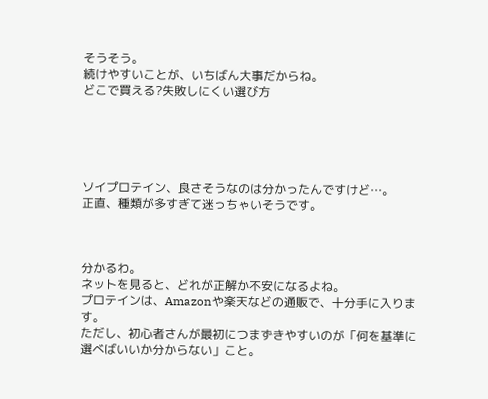そうそう。
続けやすいことが、いちばん大事だからね。
どこで買える?失敗しにくい選び方





ソイプロテイン、良さそうなのは分かったんですけど…。
正直、種類が多すぎて迷っちゃいそうです。



分かるわ。
ネットを見ると、どれが正解か不安になるよね。
プロテインは、Amazonや楽天などの通販で、十分手に入ります。
ただし、初心者さんが最初につまずきやすいのが「何を基準に選べばいいか分からない」こと。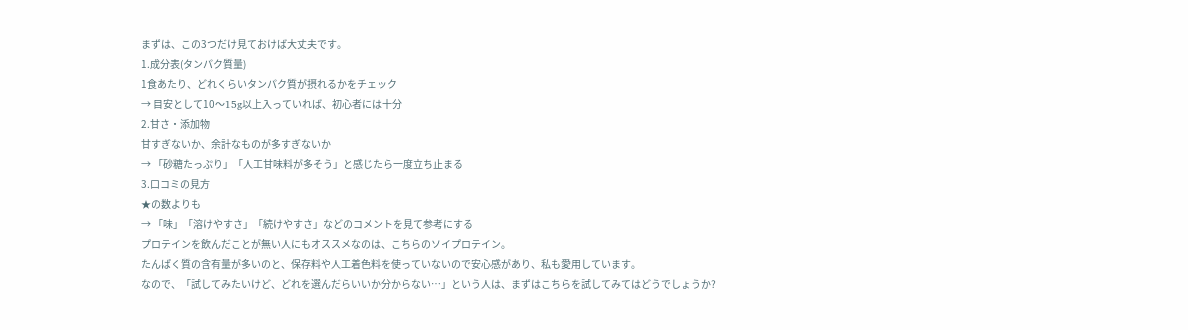まずは、この3つだけ見ておけば大丈夫です。
1.成分表(タンパク質量)
1食あたり、どれくらいタンパク質が摂れるかをチェック
→ 目安として10〜15g以上入っていれば、初心者には十分
2.甘さ・添加物
甘すぎないか、余計なものが多すぎないか
→ 「砂糖たっぷり」「人工甘味料が多そう」と感じたら一度立ち止まる
3.口コミの見方
★の数よりも
→ 「味」「溶けやすさ」「続けやすさ」などのコメントを見て参考にする
プロテインを飲んだことが無い人にもオススメなのは、こちらのソイプロテイン。
たんぱく質の含有量が多いのと、保存料や人工着色料を使っていないので安心感があり、私も愛用しています。
なので、「試してみたいけど、どれを選んだらいいか分からない…」という人は、まずはこちらを試してみてはどうでしょうか?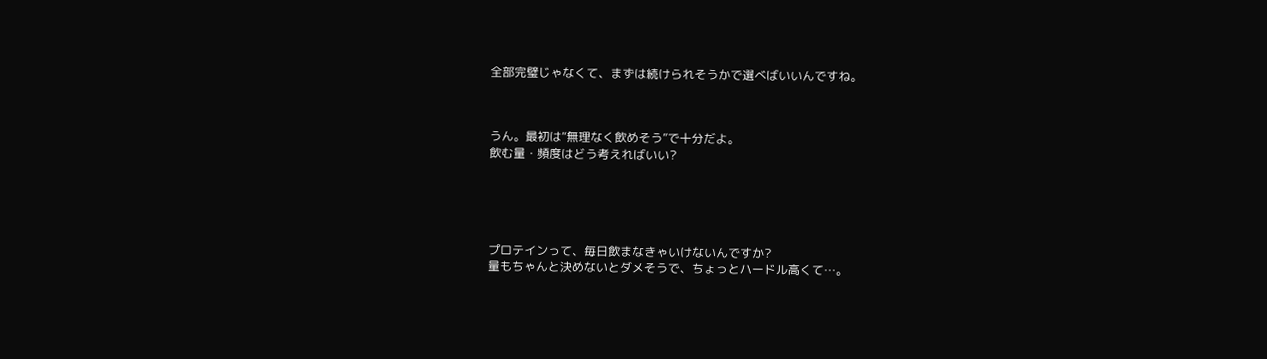全部完璧じゃなくて、まずは続けられそうかで選べばいいんですね。



うん。最初は“無理なく飲めそう”で十分だよ。
飲む量・頻度はどう考えればいい?





プロテインって、毎日飲まなきゃいけないんですか?
量もちゃんと決めないとダメそうで、ちょっとハードル高くて…。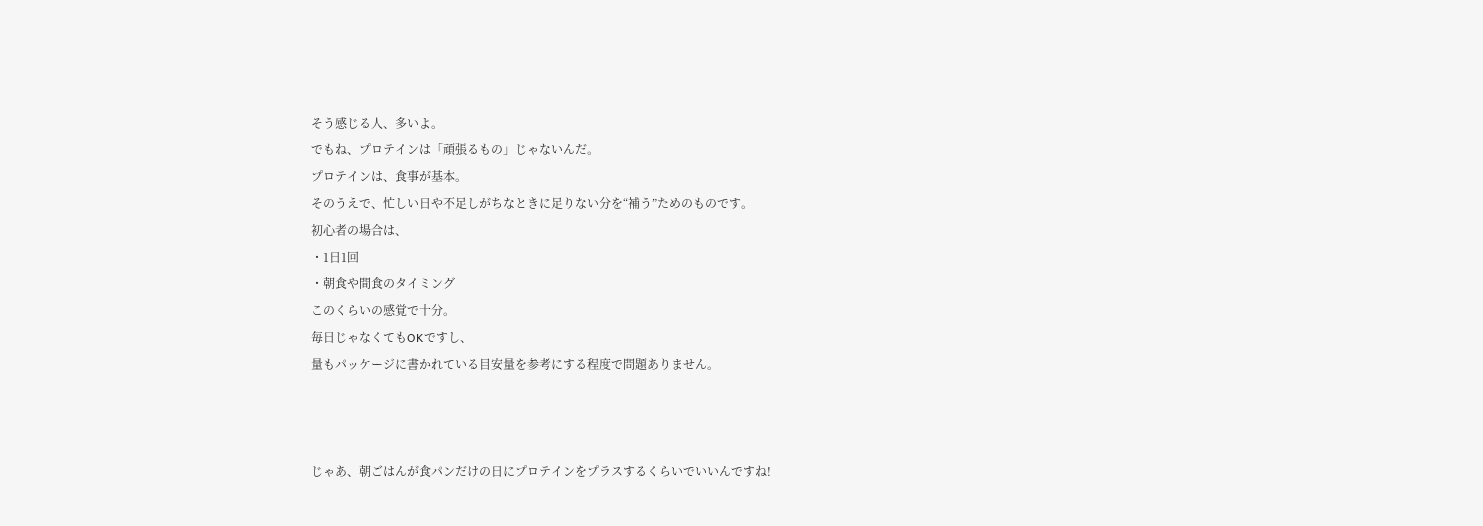そう感じる人、多いよ。
でもね、プロテインは「頑張るもの」じゃないんだ。
プロテインは、食事が基本。
そのうえで、忙しい日や不足しがちなときに足りない分を“補う”ためのものです。
初心者の場合は、
・1日1回
・朝食や間食のタイミング
このくらいの感覚で十分。
毎日じゃなくてもOKですし、
量もパッケージに書かれている目安量を参考にする程度で問題ありません。



じゃあ、朝ごはんが食パンだけの日にプロテインをプラスするくらいでいいんですね!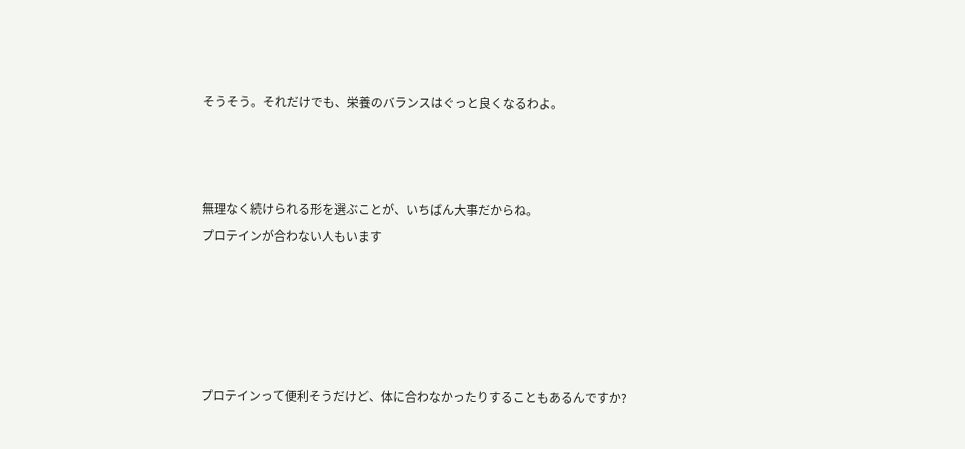そうそう。それだけでも、栄養のバランスはぐっと良くなるわよ。



無理なく続けられる形を選ぶことが、いちばん大事だからね。
プロテインが合わない人もいます





プロテインって便利そうだけど、体に合わなかったりすることもあるんですか?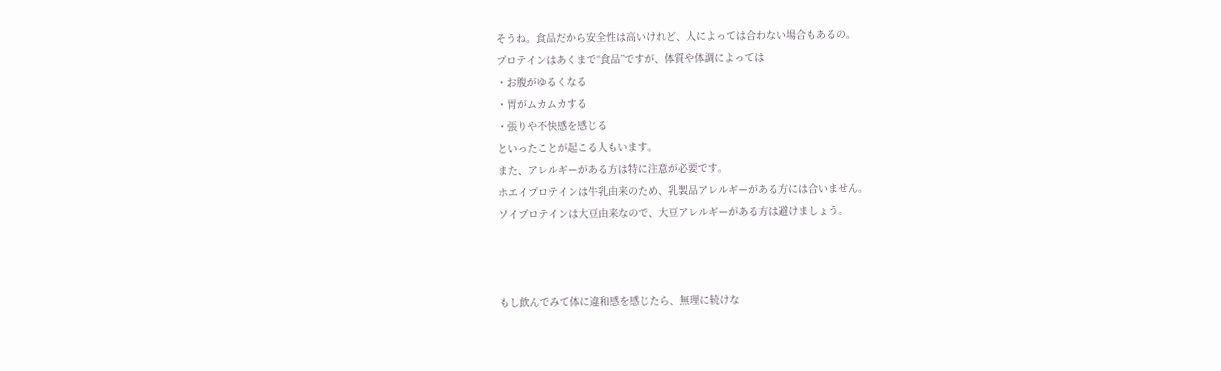そうね。食品だから安全性は高いけれど、人によっては合わない場合もあるの。
プロテインはあくまで“食品”ですが、体質や体調によっては
・お腹がゆるくなる
・胃がムカムカする
・張りや不快感を感じる
といったことが起こる人もいます。
また、アレルギーがある方は特に注意が必要です。
ホエイプロテインは牛乳由来のため、乳製品アレルギーがある方には合いません。
ソイプロテインは大豆由来なので、大豆アレルギーがある方は避けましょう。



もし飲んでみて体に違和感を感じたら、無理に続けな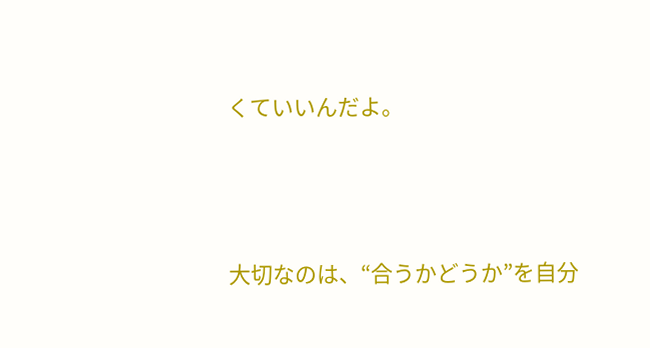くていいんだよ。



大切なのは、“合うかどうか”を自分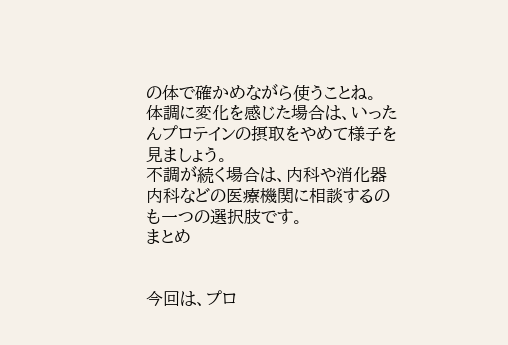の体で確かめながら使うことね。
体調に変化を感じた場合は、いったんプロテインの摂取をやめて様子を見ましょう。
不調が続く場合は、内科や消化器内科などの医療機関に相談するのも一つの選択肢です。
まとめ


今回は、プロ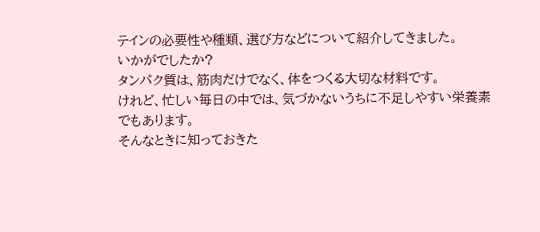テインの必要性や種類、選び方などについて紹介してきました。
いかがでしたか?
タンパク質は、筋肉だけでなく、体をつくる大切な材料です。
けれど、忙しい毎日の中では、気づかないうちに不足しやすい栄養素でもあります。
そんなときに知っておきた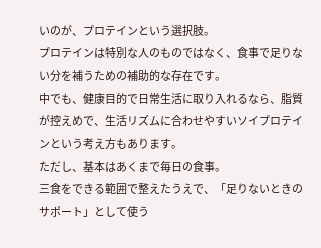いのが、プロテインという選択肢。
プロテインは特別な人のものではなく、食事で足りない分を補うための補助的な存在です。
中でも、健康目的で日常生活に取り入れるなら、脂質が控えめで、生活リズムに合わせやすいソイプロテインという考え方もあります。
ただし、基本はあくまで毎日の食事。
三食をできる範囲で整えたうえで、「足りないときのサポート」として使う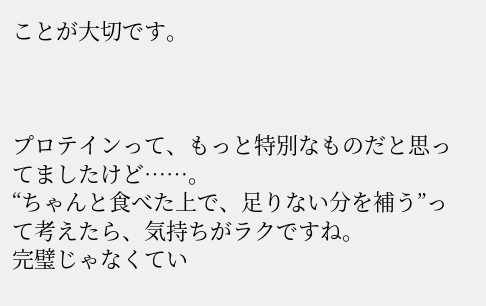ことが大切です。



プロテインって、もっと特別なものだと思ってましたけど……。
“ちゃんと食べた上で、足りない分を補う”って考えたら、気持ちがラクですね。
完璧じゃなくてい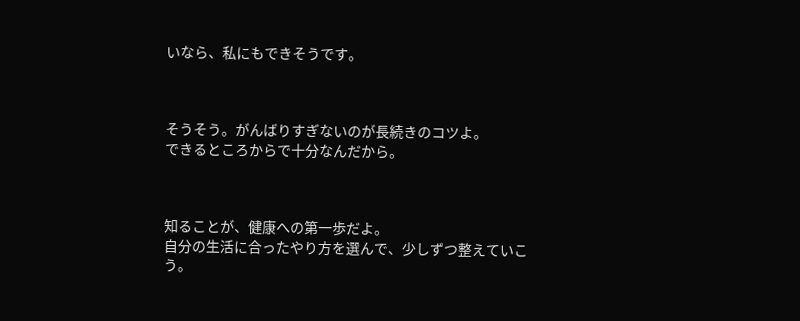いなら、私にもできそうです。



そうそう。がんばりすぎないのが長続きのコツよ。
できるところからで十分なんだから。



知ることが、健康への第一歩だよ。
自分の生活に合ったやり方を選んで、少しずつ整えていこう。